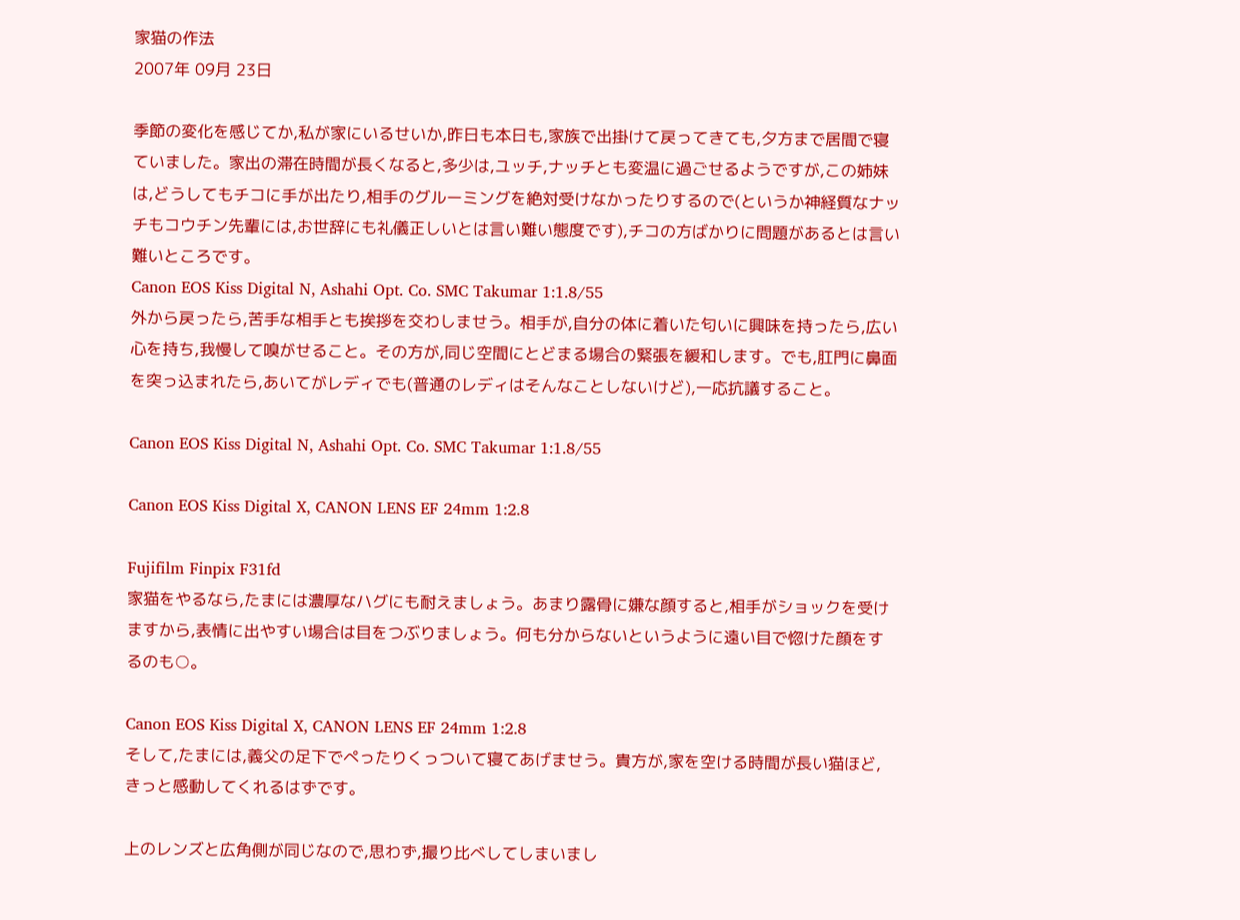家猫の作法
2007年 09月 23日

季節の変化を感じてか,私が家にいるせいか,昨日も本日も,家族で出掛けて戻ってきても,夕方まで居間で寝ていました。家出の滞在時間が長くなると,多少は,ユッチ,ナッチとも変温に過ごせるようですが,この姉妹は,どうしてもチコに手が出たり,相手のグルーミングを絶対受けなかったりするので(というか神経質なナッチもコウチン先輩には,お世辞にも礼儀正しいとは言い難い態度です),チコの方ばかりに問題があるとは言い難いところです。
Canon EOS Kiss Digital N, Ashahi Opt. Co. SMC Takumar 1:1.8/55
外から戻ったら,苦手な相手とも挨拶を交わしませう。相手が,自分の体に着いた匂いに興味を持ったら,広い心を持ち,我慢して嗅がせること。その方が,同じ空間にとどまる場合の緊張を緩和します。でも,肛門に鼻面を突っ込まれたら,あいてがレディでも(普通のレディはそんなことしないけど),一応抗議すること。

Canon EOS Kiss Digital N, Ashahi Opt. Co. SMC Takumar 1:1.8/55

Canon EOS Kiss Digital X, CANON LENS EF 24mm 1:2.8

Fujifilm Finpix F31fd
家猫をやるなら,たまには濃厚なハグにも耐えましょう。あまり露骨に嫌な顔すると,相手がショックを受けますから,表情に出やすい場合は目をつぶりましょう。何も分からないというように遠い目で惚けた顔をするのも○。

Canon EOS Kiss Digital X, CANON LENS EF 24mm 1:2.8
そして,たまには,義父の足下でぺったりくっついて寝てあげませう。貴方が,家を空ける時間が長い猫ほど,きっと感動してくれるはずです。

上のレンズと広角側が同じなので,思わず,撮り比べしてしまいまし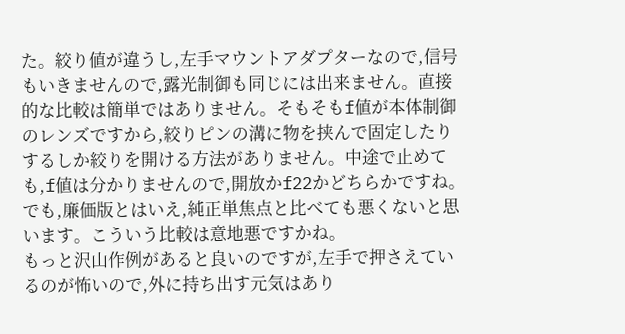た。絞り値が違うし,左手マウントアダプターなので,信号もいきませんので,露光制御も同じには出来ません。直接的な比較は簡単ではありません。そもそもf値が本体制御のレンズですから,絞りピンの溝に物を挟んで固定したりするしか絞りを開ける方法がありません。中途で止めても,f値は分かりませんので,開放かf22かどちらかですね。でも,廉価版とはいえ,純正単焦点と比べても悪くないと思います。こういう比較は意地悪ですかね。
もっと沢山作例があると良いのですが,左手で押さえているのが怖いので,外に持ち出す元気はあり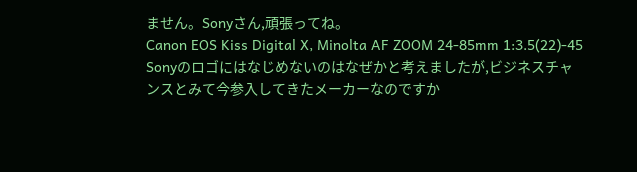ません。Sonyさん,頑張ってね。
Canon EOS Kiss Digital X, Minolta AF ZOOM 24-85mm 1:3.5(22)-45
Sonyのロゴにはなじめないのはなぜかと考えましたが,ビジネスチャンスとみて今参入してきたメーカーなのですか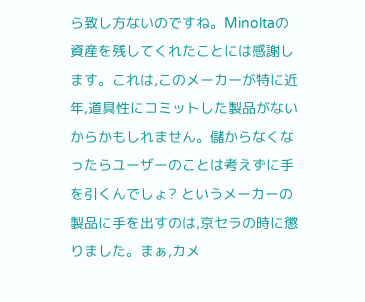ら致し方ないのですね。Minoltaの資産を残してくれたことには感謝します。これは,このメーカーが特に近年,道具性にコミットした製品がないからかもしれません。儲からなくなったらユーザーのことは考えずに手を引くんでしょ? というメーカーの製品に手を出すのは,京セラの時に懲りました。まぁ,カメ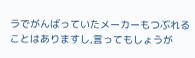ラでがんばっていたメーカーもつぶれることはありますし,言ってもしょうが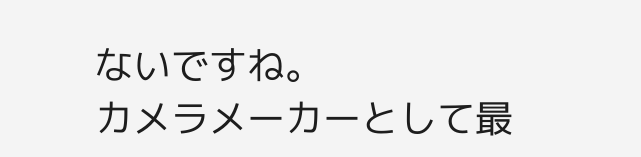ないですね。
カメラメーカーとして最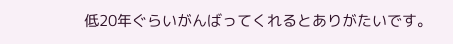低20年ぐらいがんばってくれるとありがたいです。